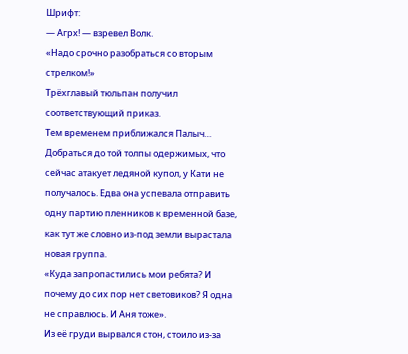Шрифт:
— Агрх! — взревел Волк.
«Надо срочно разобраться со вторым стрелком!»
Трёхглавый тюльпан получил соответствующий приказ.
Тем временем приближался Палыч…
Добраться до той толпы одержимых, что сейчас атакует ледяной купол, у Кати не получалось. Едва она успевала отправить одну партию пленников к временной базе, как тут же словно из-под земли вырастала новая группа.
«Куда запропастились мои ребята? И почему до сих пор нет световиков? Я одна не справлюсь. И Аня тоже».
Из её груди вырвался стон, стоило из-за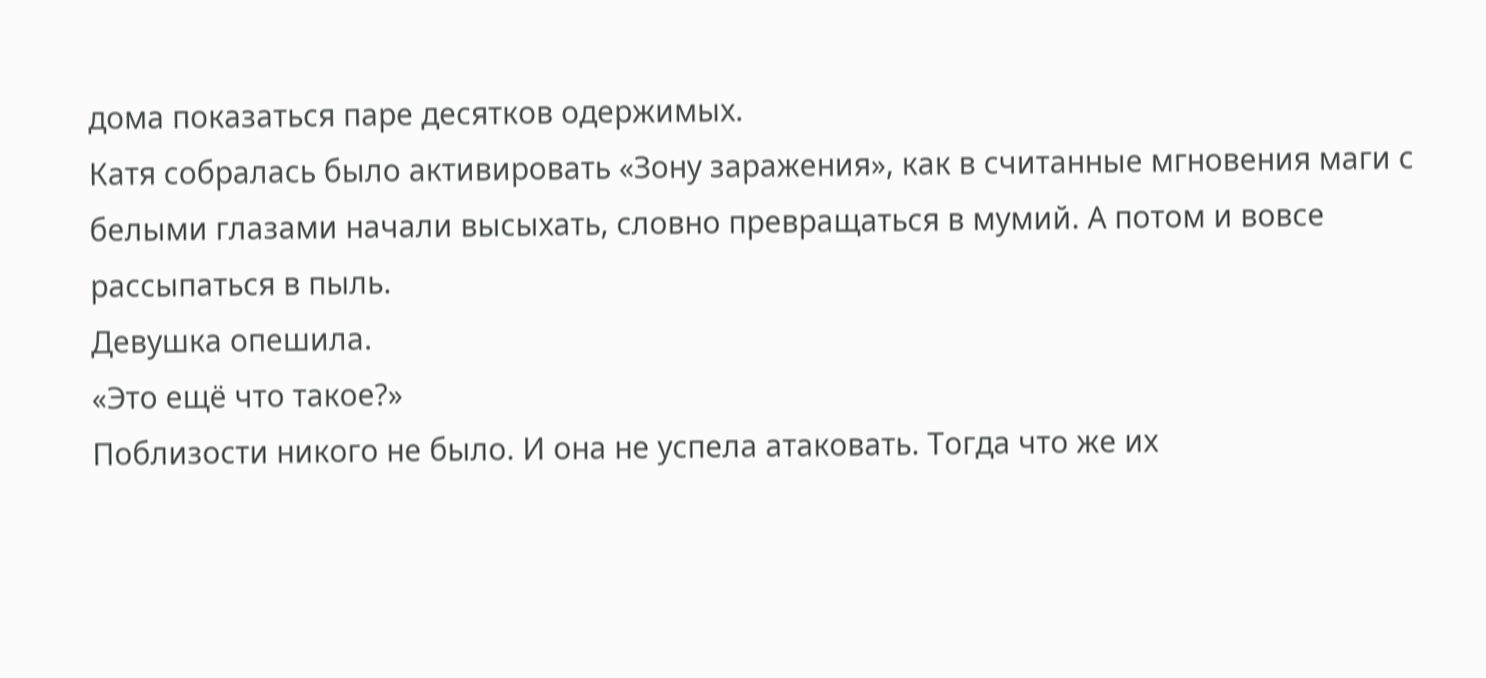дома показаться паре десятков одержимых.
Катя собралась было активировать «Зону заражения», как в считанные мгновения маги с белыми глазами начали высыхать, словно превращаться в мумий. А потом и вовсе рассыпаться в пыль.
Девушка опешила.
«Это ещё что такое?»
Поблизости никого не было. И она не успела атаковать. Тогда что же их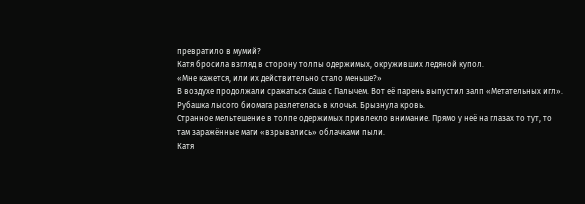превратило в мумий?
Катя бросила взгляд в сторону толпы одержимых, окруживших ледяной купол.
«Мне кажется, или их действительно стало меньше?»
В воздухе продолжали сражаться Саша с Палычем. Вот её парень выпустил залп «Метательных игл». Рубашка лысого биомага разлетелась в клочья. Брызнула кровь.
Странное мельтешение в толпе одержимых привлекло внимание. Прямо у неё на глазах то тут, то там заражённые маги «взрывались» облачками пыли.
Катя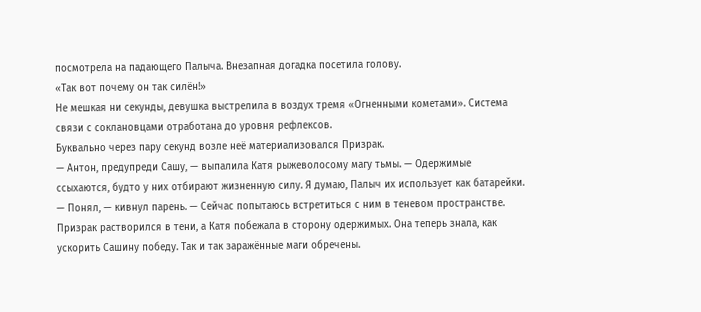посмотрела на падающего Палыча. Внезапная догадка посетила голову.
«Так вот почему он так силён!»
Не мешкая ни секунды, девушка выстрелила в воздух тремя «Огненными кометами». Система связи с соклановцами отработана до уровня рефлексов.
Буквально через пару секунд возле неё материализовался Призрак.
— Антон, предупреди Сашу, — выпалила Катя рыжеволосому магу тьмы. — Одержимые ссыхаются, будто у них отбирают жизненную силу. Я думаю, Палыч их использует как батарейки.
— Понял, — кивнул парень. — Сейчас попытаюсь встретиться с ним в теневом пространстве.
Призрак растворился в тени, а Катя побежала в сторону одержимых. Она теперь знала, как ускорить Сашину победу. Так и так заражённые маги обречены.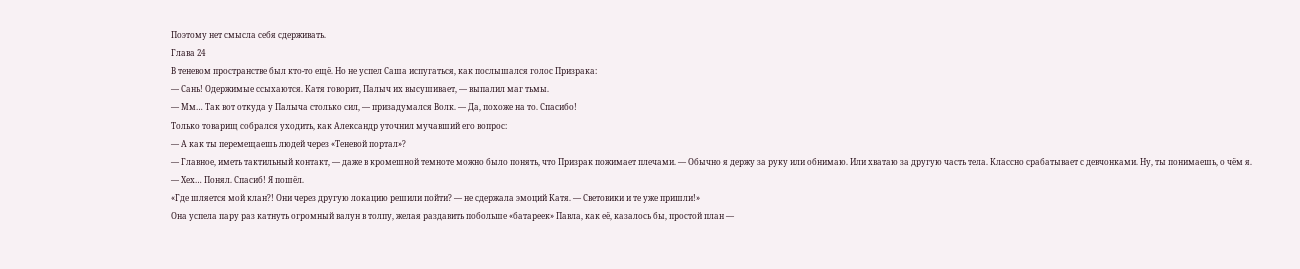Поэтому нет смысла себя сдерживать.
Глава 24
В теневом пространстве был кто-то ещё. Но не успел Саша испугаться, как послышался голос Призрака:
— Сань! Одержимые ссыхаются. Катя говорит, Палыч их высушивает, — выпалил маг тьмы.
— Мм… Так вот откуда у Палыча столько сил, — призадумался Волк. — Да, похоже на то. Спасибо!
Только товарищ собрался уходить, как Александр уточнил мучавший его вопрос:
— А как ты перемещаешь людей через «Теневой портал»?
— Главное, иметь тактильный контакт, — даже в кромешной темноте можно было понять, что Призрак пожимает плечами. — Обычно я держу за руку или обнимаю. Или хватаю за другую часть тела. Классно срабатывает с девчонками. Ну, ты понимаешь, о чём я.
— Хех… Понял. Спасиб! Я пошёл.
«Где шляется мой клан?! Они через другую локацию решили пойти? — не сдержала эмоций Катя. — Световики и те уже пришли!»
Она успела пару раз катнуть огромный валун в толпу, желая раздавить побольше «батареек» Павла, как её, казалось бы, простой план —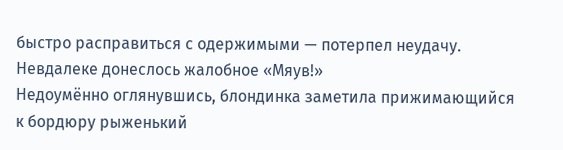быстро расправиться с одержимыми — потерпел неудачу. Невдалеке донеслось жалобное «Мяув!»
Недоумённо оглянувшись, блондинка заметила прижимающийся к бордюру рыженький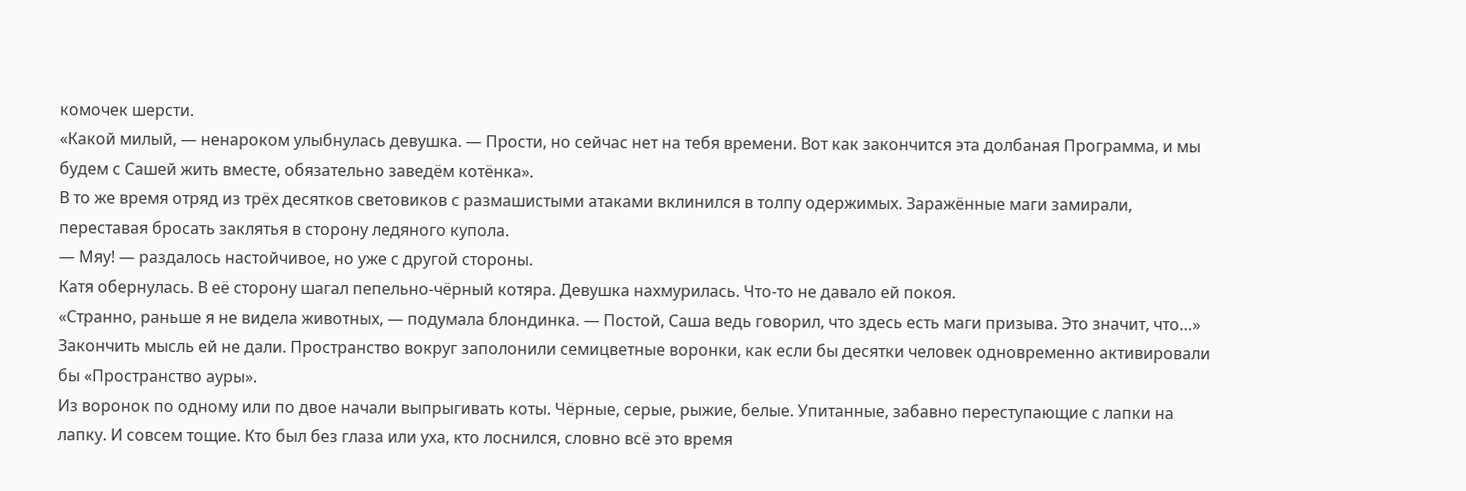комочек шерсти.
«Какой милый, — ненароком улыбнулась девушка. — Прости, но сейчас нет на тебя времени. Вот как закончится эта долбаная Программа, и мы будем с Сашей жить вместе, обязательно заведём котёнка».
В то же время отряд из трёх десятков световиков с размашистыми атаками вклинился в толпу одержимых. Заражённые маги замирали, переставая бросать заклятья в сторону ледяного купола.
— Мяу! — раздалось настойчивое, но уже с другой стороны.
Катя обернулась. В её сторону шагал пепельно-чёрный котяра. Девушка нахмурилась. Что-то не давало ей покоя.
«Странно, раньше я не видела животных, — подумала блондинка. — Постой, Саша ведь говорил, что здесь есть маги призыва. Это значит, что…»
Закончить мысль ей не дали. Пространство вокруг заполонили семицветные воронки, как если бы десятки человек одновременно активировали бы «Пространство ауры».
Из воронок по одному или по двое начали выпрыгивать коты. Чёрные, серые, рыжие, белые. Упитанные, забавно переступающие с лапки на лапку. И совсем тощие. Кто был без глаза или уха, кто лоснился, словно всё это время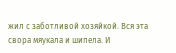жил с заботливой хозяйкой. Вся эта свора мяукала и шипела. И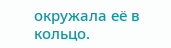окружала её в кольцо.